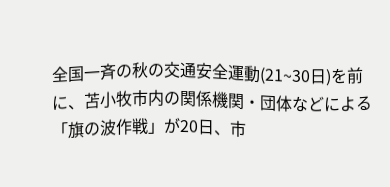全国一斉の秋の交通安全運動(21~30日)を前に、苫小牧市内の関係機関・団体などによる「旗の波作戦」が20日、市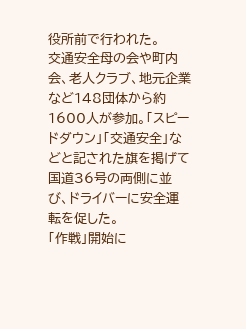役所前で行われた。
交通安全母の会や町内会、老人クラブ、地元企業など148団体から約1600人が参加。「スピードダウン」「交通安全」などと記された旗を掲げて国道36号の両側に並び、ドライバーに安全運転を促した。
「作戦」開始に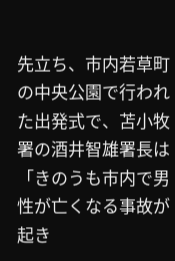先立ち、市内若草町の中央公園で行われた出発式で、苫小牧署の酒井智雄署長は「きのうも市内で男性が亡くなる事故が起き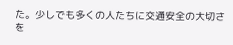た。少しでも多くの人たちに交通安全の大切さを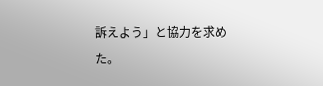訴えよう」と協力を求めた。